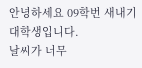안녕하세요 09학번 새내기대학생입니다.
날씨가 너무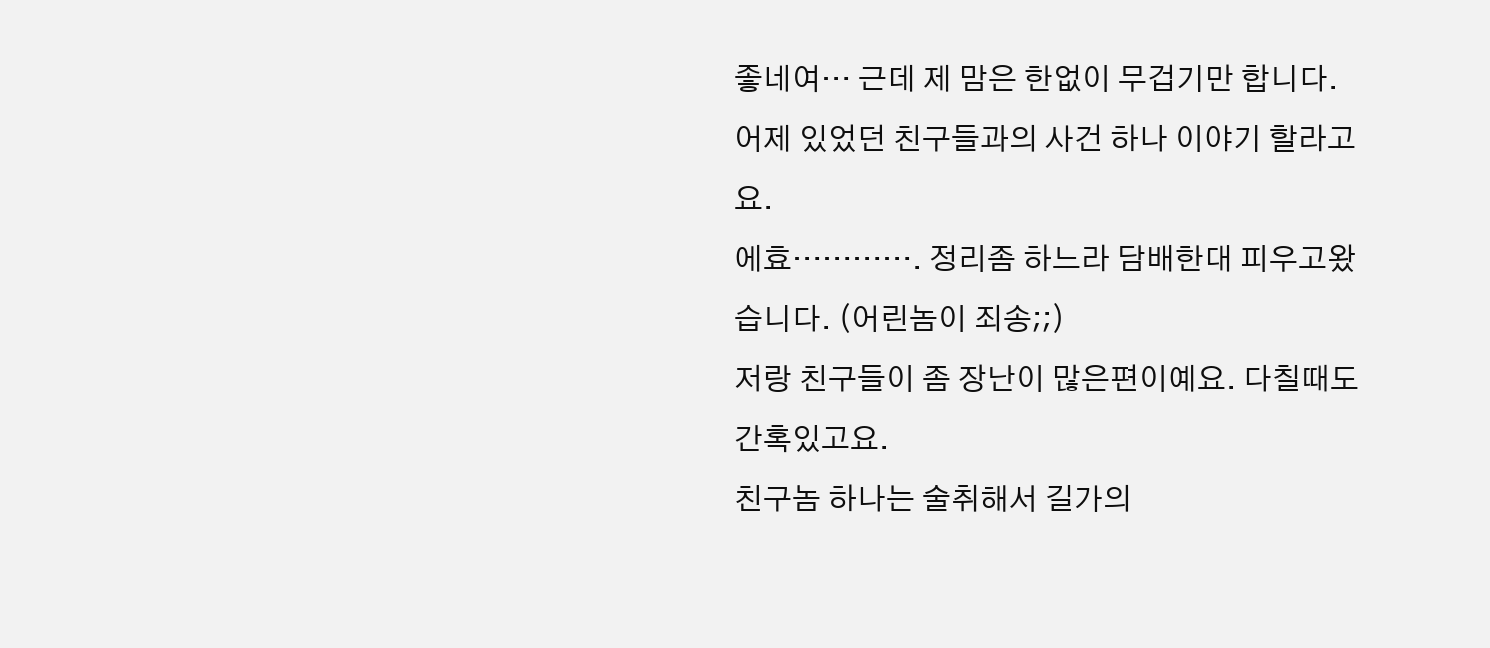좋네여… 근데 제 맘은 한없이 무겁기만 합니다.
어제 있었던 친구들과의 사건 하나 이야기 할라고요.
에효…………. 정리좀 하느라 담배한대 피우고왔습니다. (어린놈이 죄송;;)
저랑 친구들이 좀 장난이 많은편이예요. 다칠때도 간혹있고요.
친구놈 하나는 술취해서 길가의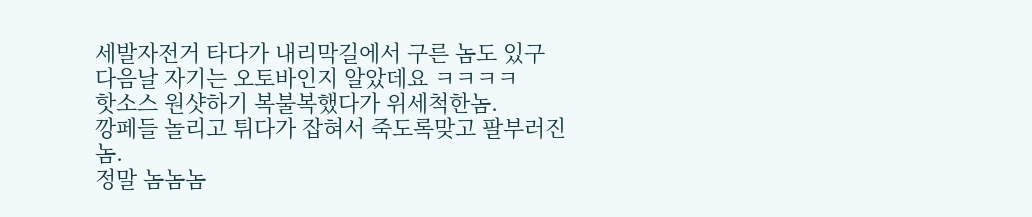세발자전거 타다가 내리막길에서 구른 놈도 있구
다음날 자기는 오토바인지 알았데요 ㅋㅋㅋㅋ
핫소스 원샷하기 복불복했다가 위세척한놈.
깡페들 놀리고 튀다가 잡혀서 죽도록맞고 팔부러진놈.
정말 놈놈놈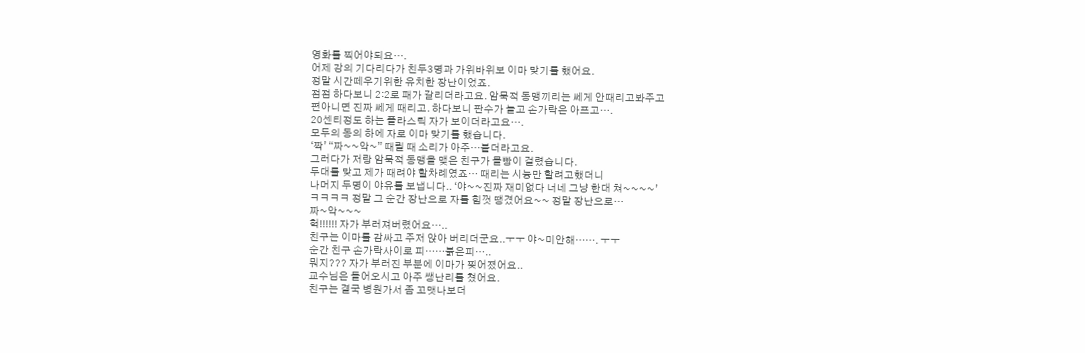영화를 찍어야되요….
어제 강의 기다리다가 친두3명과 가위바위보 이마 맞기를 했어요.
정말 시간떼우기위한 유치한 장난이었죠.
점점 하다보니 2:2로 패가 갈리더라고요. 암묵적 동맹끼리는 쎄게 안때리고봐주고
편아니면 진짜 쎄게 때리고. 하다보니 판수가 늘고 손가락은 아프고….
20센티정도 하는 플라스틱 자가 보이더라고요….
모두의 동의 하에 자로 이마 맞기를 했습니다.
‘짝’ “짜~~악~” 때릴 때 소리가 아주…붙더라고요.
그러다가 저랑 암묵적 동맹을 맺은 친구가 몰빵이 걸렸습니다.
두대를 맞고 제가 때려야 할차례였죠… 때리는 시늉만 할려고했더니
나머지 두명이 야유를 보냅니다.. ‘야~~진짜 재미없다 너네 그냥 한대 쳐~~~~’
ㅋㅋㅋㅋ 정말 그 순간 장난으로 자를 힘껏 땡겼어요~~ 정말 장난으로…
짜~악~~~
헉!!!!!! 자가 부러져버렸어요…..
친구는 이마를 감싸고 주저 앉아 버리더군요..ㅜㅜ 야~미안해……. ㅜㅜ
순간 친구 손가락사이로 피……붉은피…..
뭐지??? 자가 부러진 부분에 이마가 찢어졌어요..
교수님은 들어오시고 아주 쌩난리를 쳤어요.
친구는 결국 병원가서 좀 꼬맷나보더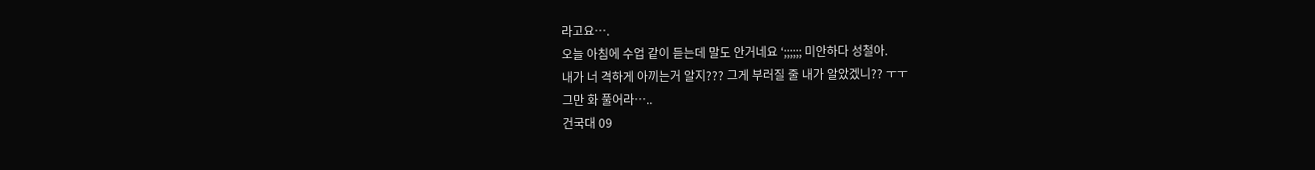라고요….
오늘 아침에 수업 같이 듣는데 말도 안거네요 ‘;;;;;; 미안하다 성철아.
내가 너 격하게 아끼는거 알지??? 그게 부러질 줄 내가 알았겠니?? ㅜㅜ
그만 화 풀어라…..
건국대 09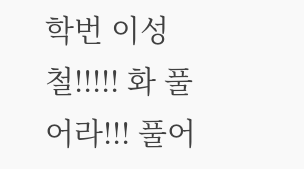학번 이성철!!!!! 화 풀어라!!! 풀어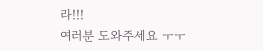라!!!
여러분 도와주세요 ㅜㅜ